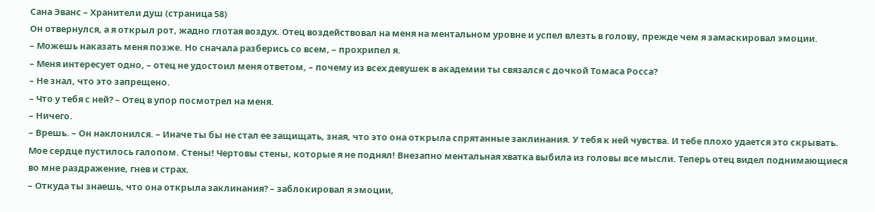Сана Эванс – Хранители душ (страница 58)
Он отвернулся, а я открыл рот, жадно глотая воздух. Отец воздействовал на меня на ментальном уровне и успел влезть в голову, прежде чем я замаскировал эмоции.
– Можешь наказать меня позже. Но сначала разберись со всем, – прохрипел я.
– Меня интересует одно, – отец не удостоил меня ответом, – почему из всех девушек в академии ты связался с дочкой Томаса Росса?
– Не знал, что это запрещено.
– Что у тебя с ней? – Отец в упор посмотрел на меня.
– Ничего.
– Врешь. – Он наклонился. – Иначе ты бы не стал ее защищать, зная, что это она открыла спрятанные заклинания. У тебя к ней чувства. И тебе плохо удается это скрывать.
Мое сердце пустилось галопом. Стены! Чертовы стены, которые я не поднял! Внезапно ментальная хватка выбила из головы все мысли. Теперь отец видел поднимающиеся во мне раздражение, гнев и страх.
– Откуда ты знаешь, что она открыла заклинания? – заблокировал я эмоции,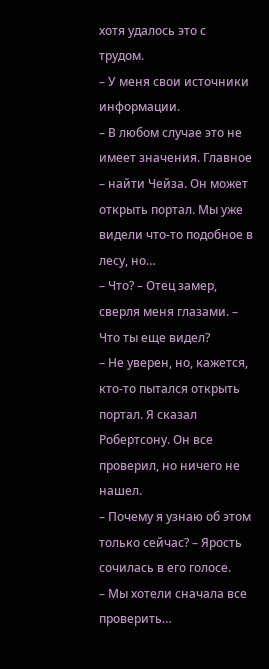хотя удалось это с трудом.
– У меня свои источники информации.
– В любом случае это не имеет значения. Главное – найти Чейза. Он может открыть портал. Мы уже видели что-то подобное в лесу, но…
– Что? – Отец замер, сверля меня глазами. – Что ты еще видел?
– Не уверен, но, кажется, кто-то пытался открыть портал. Я сказал Робертсону. Он все проверил, но ничего не нашел.
– Почему я узнаю об этом только сейчас? – Ярость сочилась в его голосе.
– Мы хотели сначала все проверить…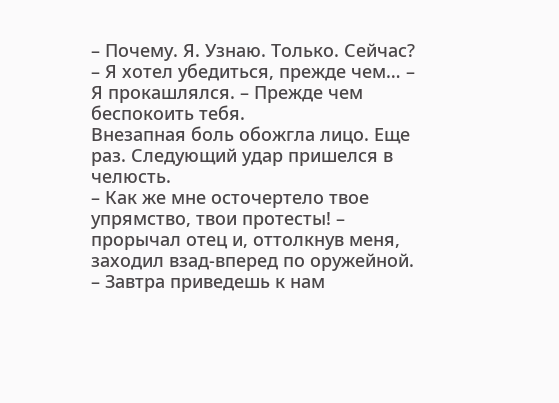– Почему. Я. Узнаю. Только. Сейчас?
– Я хотел убедиться, прежде чем… – Я прокашлялся. – Прежде чем беспокоить тебя.
Внезапная боль обожгла лицо. Еще раз. Следующий удар пришелся в челюсть.
– Как же мне осточертело твое упрямство, твои протесты! – прорычал отец и, оттолкнув меня, заходил взад-вперед по оружейной. – Завтра приведешь к нам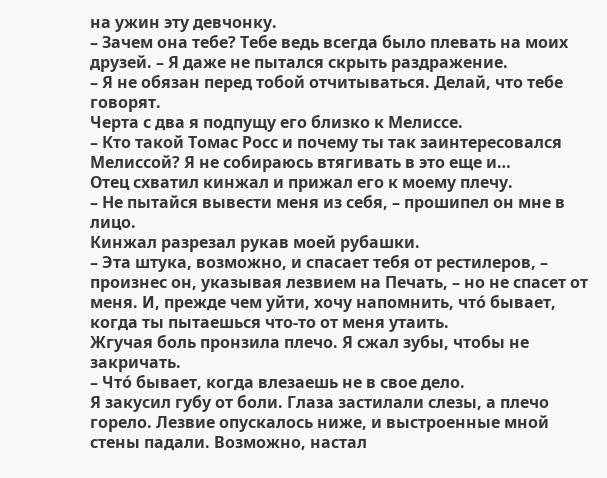на ужин эту девчонку.
– Зачем она тебе? Тебе ведь всегда было плевать на моих друзей. – Я даже не пытался скрыть раздражение.
– Я не обязан перед тобой отчитываться. Делай, что тебе говорят.
Черта с два я подпущу его близко к Мелиссе.
– Кто такой Томас Росс и почему ты так заинтересовался Мелиссой? Я не собираюсь втягивать в это еще и…
Отец схватил кинжал и прижал его к моему плечу.
– Не пытайся вывести меня из себя, – прошипел он мне в лицо.
Кинжал разрезал рукав моей рубашки.
– Эта штука, возможно, и спасает тебя от рестилеров, – произнес он, указывая лезвием на Печать, – но не спасет от меня. И, прежде чем уйти, хочу напомнить, чтó бывает, когда ты пытаешься что-то от меня утаить.
Жгучая боль пронзила плечо. Я сжал зубы, чтобы не закричать.
– Чтó бывает, когда влезаешь не в свое дело.
Я закусил губу от боли. Глаза застилали слезы, а плечо горело. Лезвие опускалось ниже, и выстроенные мной стены падали. Возможно, настал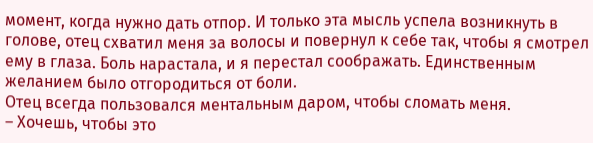момент, когда нужно дать отпор. И только эта мысль успела возникнуть в голове, отец схватил меня за волосы и повернул к себе так, чтобы я смотрел ему в глаза. Боль нарастала, и я перестал соображать. Единственным желанием было отгородиться от боли.
Отец всегда пользовался ментальным даром, чтобы сломать меня.
– Хочешь, чтобы это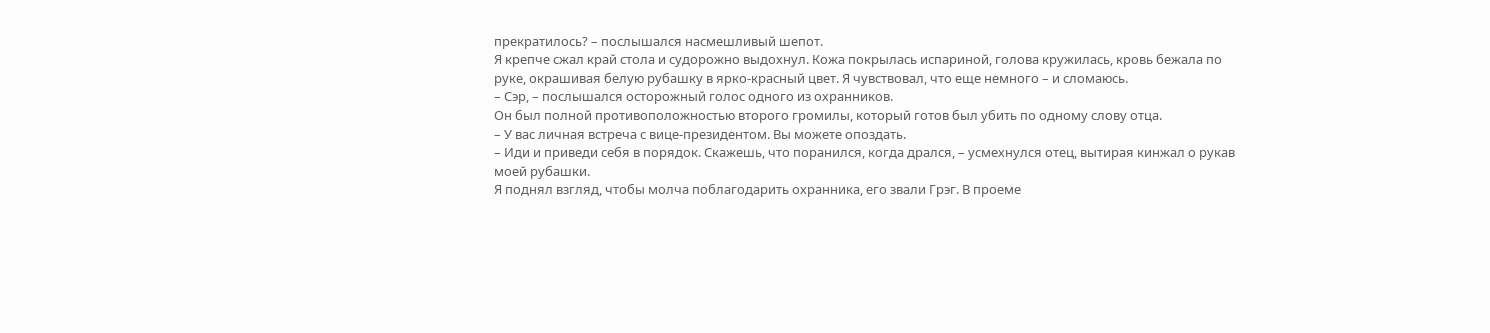прекратилось? – послышался насмешливый шепот.
Я крепче сжал край стола и судорожно выдохнул. Кожа покрылась испариной, голова кружилась, кровь бежала по руке, окрашивая белую рубашку в ярко-красный цвет. Я чувствовал, что еще немного – и сломаюсь.
– Сэр, – послышался осторожный голос одного из охранников.
Он был полной противоположностью второго громилы, который готов был убить по одному слову отца.
– У вас личная встреча с вице-президентом. Вы можете опоздать.
– Иди и приведи себя в порядок. Скажешь, что поранился, когда дрался, – усмехнулся отец, вытирая кинжал о рукав моей рубашки.
Я поднял взгляд, чтобы молча поблагодарить охранника, его звали Грэг. В проеме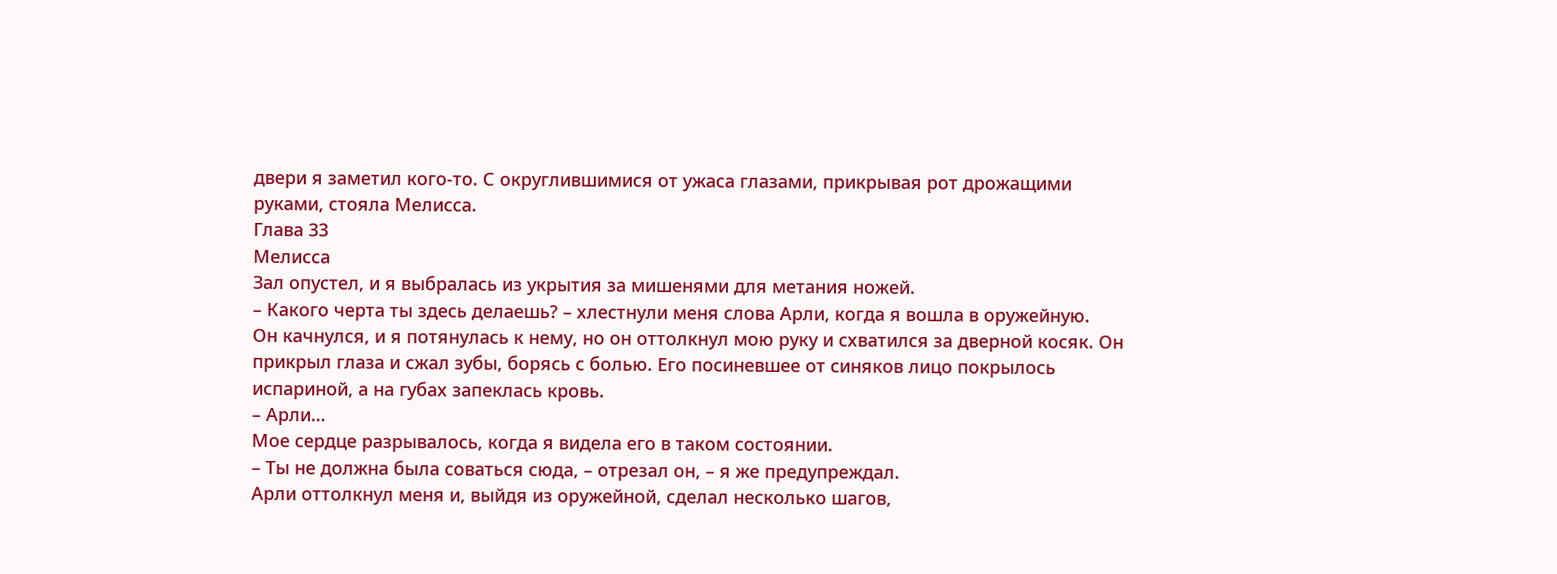двери я заметил кого-то. С округлившимися от ужаса глазами, прикрывая рот дрожащими руками, стояла Мелисса.
Глава 33
Мелисса
Зал опустел, и я выбралась из укрытия за мишенями для метания ножей.
– Какого черта ты здесь делаешь? – хлестнули меня слова Арли, когда я вошла в оружейную.
Он качнулся, и я потянулась к нему, но он оттолкнул мою руку и схватился за дверной косяк. Он прикрыл глаза и сжал зубы, борясь с болью. Его посиневшее от синяков лицо покрылось испариной, а на губах запеклась кровь.
– Арли…
Мое сердце разрывалось, когда я видела его в таком состоянии.
– Ты не должна была соваться сюда, – отрезал он, – я же предупреждал.
Арли оттолкнул меня и, выйдя из оружейной, сделал несколько шагов,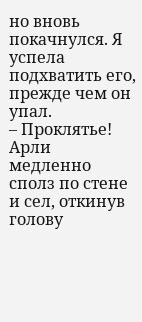но вновь покачнулся. Я успела подхватить его, прежде чем он упал.
– Проклятье!
Арли медленно сполз по стене и сел, откинув голову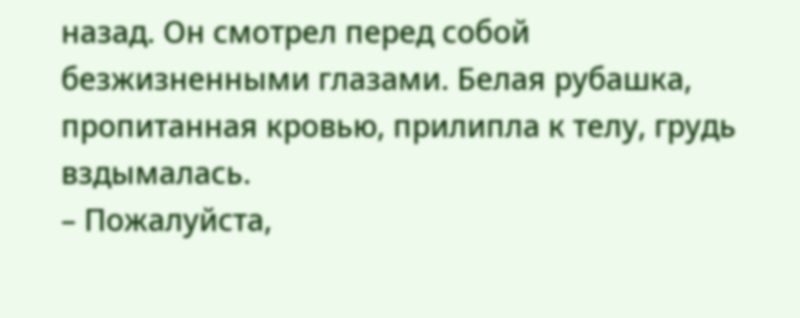назад. Он смотрел перед собой безжизненными глазами. Белая рубашка, пропитанная кровью, прилипла к телу, грудь вздымалась.
– Пожалуйста,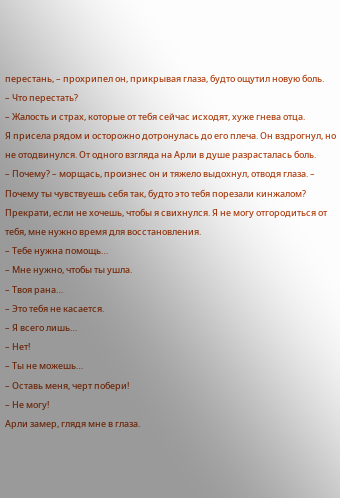перестань, – прохрипел он, прикрывая глаза, будто ощутил новую боль.
– Что перестать?
– Жалость и страх, которые от тебя сейчас исходят, хуже гнева отца.
Я присела рядом и осторожно дотронулась до его плеча. Он вздрогнул, но не отодвинулся. От одного взгляда на Арли в душе разрасталась боль.
– Почему? – морщась, произнес он и тяжело выдохнул, отводя глаза. – Почему ты чувствуешь себя так, будто это тебя порезали кинжалом? Прекрати, если не хочешь, чтобы я свихнулся. Я не могу отгородиться от тебя, мне нужно время для восстановления.
– Тебе нужна помощь…
– Мне нужно, чтобы ты ушла.
– Твоя рана…
– Это тебя не касается.
– Я всего лишь…
– Нет!
– Ты не можешь…
– Оставь меня, черт побери!
– Не могу!
Арли замер, глядя мне в глаза.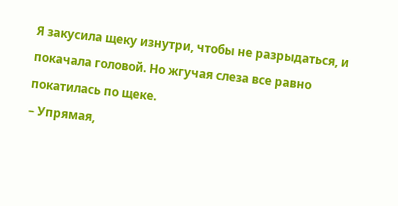Я закусила щеку изнутри, чтобы не разрыдаться, и покачала головой. Но жгучая слеза все равно покатилась по щеке.
– Упрямая,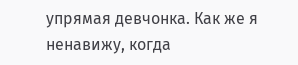упрямая девчонка. Как же я ненавижу, когда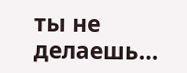ты не делаешь…